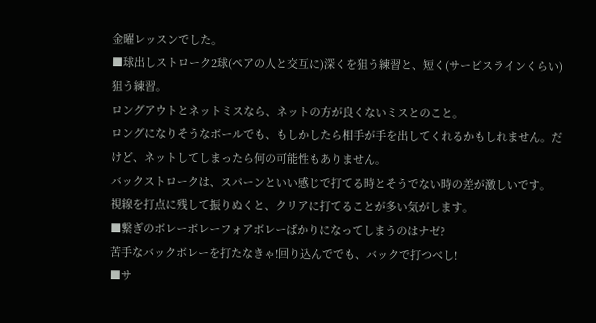金曜レッスンでした。
■球出しストローク2球(ペアの人と交互に)深くを狙う練習と、短く(サービスラインくらい)狙う練習。
ロングアウトとネットミスなら、ネットの方が良くないミスとのこと。
ロングになりそうなボールでも、もしかしたら相手が手を出してくれるかもしれません。だけど、ネットしてしまったら何の可能性もありません。
バックストロークは、スパーンといい感じで打てる時とそうでない時の差が激しいです。
視線を打点に残して振りぬくと、クリアに打てることが多い気がします。
■繋ぎのボレーボレーフォアボレーばかりになってしまうのはナゼ?
苦手なバックボレーを打たなきゃ!回り込んででも、バックで打つべし!
■サ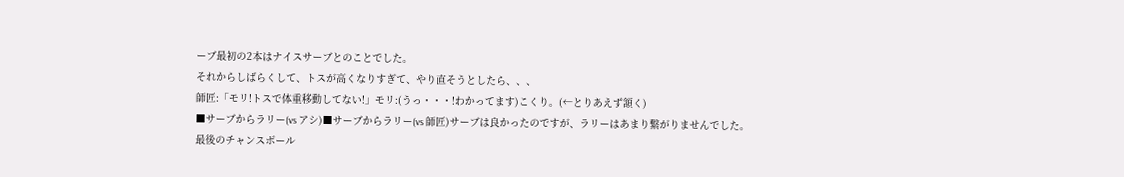ーブ最初の2本はナイスサーブとのことでした。
それからしばらくして、トスが高くなりすぎて、やり直そうとしたら、、、
師匠:「モリ!トスで体重移動してない!」モリ:(うっ・・・!わかってます)こくり。(←とりあえず頷く)
■サーブからラリー(vs アシ)■サーブからラリー(vs 師匠)サーブは良かったのですが、ラリーはあまり繋がりませんでした。
最後のチャンスボール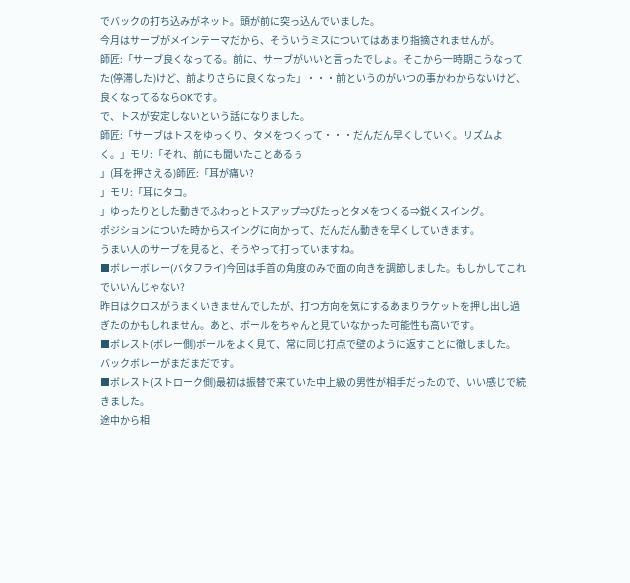でバックの打ち込みがネット。頭が前に突っ込んでいました。
今月はサーブがメインテーマだから、そういうミスについてはあまり指摘されませんが。
師匠:「サーブ良くなってる。前に、サーブがいいと言ったでしょ。そこから一時期こうなってた(停滞した)けど、前よりさらに良くなった」・・・前というのがいつの事かわからないけど、良くなってるならOKです。
で、トスが安定しないという話になりました。
師匠:「サーブはトスをゆっくり、タメをつくって・・・だんだん早くしていく。リズムよく。」モリ:「それ、前にも聞いたことあるぅ
」(耳を押さえる)師匠:「耳が痛い?
」モリ:「耳にタコ。
」ゆったりとした動きでふわっとトスアップ⇒ぴたっとタメをつくる⇒鋭くスイング。
ポジションについた時からスイングに向かって、だんだん動きを早くしていきます。
うまい人のサーブを見ると、そうやって打っていますね。
■ボレーボレー(バタフライ)今回は手首の角度のみで面の向きを調節しました。もしかしてこれでいいんじゃない?
昨日はクロスがうまくいきませんでしたが、打つ方向を気にするあまりラケットを押し出し過ぎたのかもしれません。あと、ボールをちゃんと見ていなかった可能性も高いです。
■ボレスト(ボレー側)ボールをよく見て、常に同じ打点で壁のように返すことに徹しました。
バックボレーがまだまだです。
■ボレスト(ストローク側)最初は振替で来ていた中上級の男性が相手だったので、いい感じで続きました。
途中から相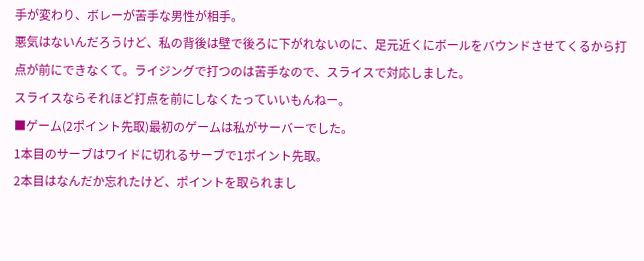手が変わり、ボレーが苦手な男性が相手。
悪気はないんだろうけど、私の背後は壁で後ろに下がれないのに、足元近くにボールをバウンドさせてくるから打点が前にできなくて。ライジングで打つのは苦手なので、スライスで対応しました。
スライスならそれほど打点を前にしなくたっていいもんねー。
■ゲーム(2ポイント先取)最初のゲームは私がサーバーでした。
1本目のサーブはワイドに切れるサーブで1ポイント先取。
2本目はなんだか忘れたけど、ポイントを取られまし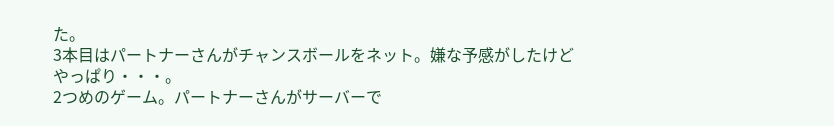た。
3本目はパートナーさんがチャンスボールをネット。嫌な予感がしたけどやっぱり・・・。
2つめのゲーム。パートナーさんがサーバーで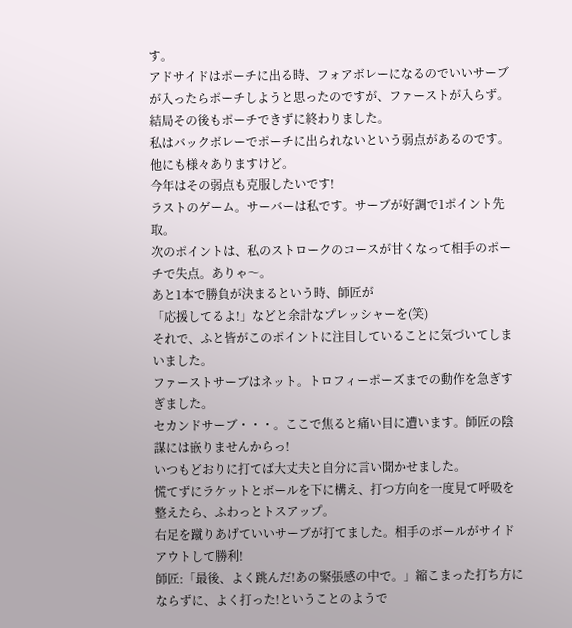す。
アドサイドはポーチに出る時、フォアボレーになるのでいいサーブが入ったらポーチしようと思ったのですが、ファーストが入らず。結局その後もポーチできずに終わりました。
私はバックボレーでポーチに出られないという弱点があるのです。他にも様々ありますけど。
今年はその弱点も克服したいです!
ラストのゲーム。サーバーは私です。サーブが好調で1ポイント先取。
次のポイントは、私のストロークのコースが甘くなって相手のポーチで失点。ありゃ〜。
あと1本で勝負が決まるという時、師匠が
「応援してるよ!」などと余計なプレッシャーを(笑)
それで、ふと皆がこのポイントに注目していることに気づいてしまいました。
ファーストサーブはネット。トロフィーポーズまでの動作を急ぎすぎました。
セカンドサーブ・・・。ここで焦ると痛い目に遭います。師匠の陰謀には嵌りませんからっ!
いつもどおりに打てば大丈夫と自分に言い聞かせました。
慌てずにラケットとボールを下に構え、打つ方向を一度見て呼吸を整えたら、ふわっとトスアップ。
右足を蹴りあげていいサーブが打てました。相手のボールがサイドアウトして勝利!
師匠:「最後、よく跳んだ!あの緊張感の中で。」縮こまった打ち方にならずに、よく打った!ということのようで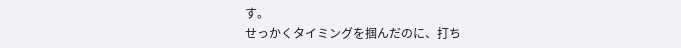す。
せっかくタイミングを掴んだのに、打ち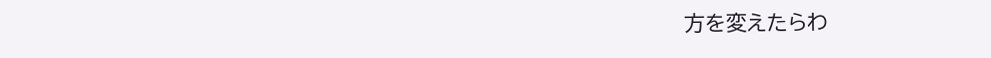方を変えたらわ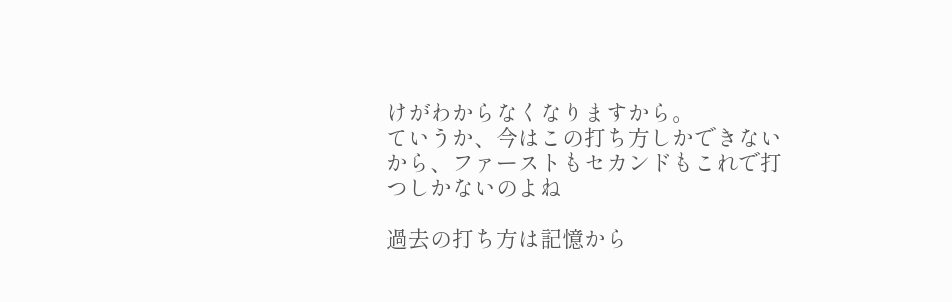けがわからなくなりますから。
ていうか、今はこの打ち方しかできないから、ファーストもセカンドもこれで打つしかないのよね

過去の打ち方は記憶から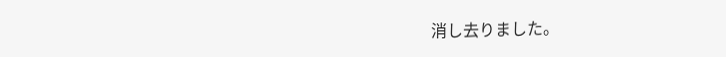消し去りました。